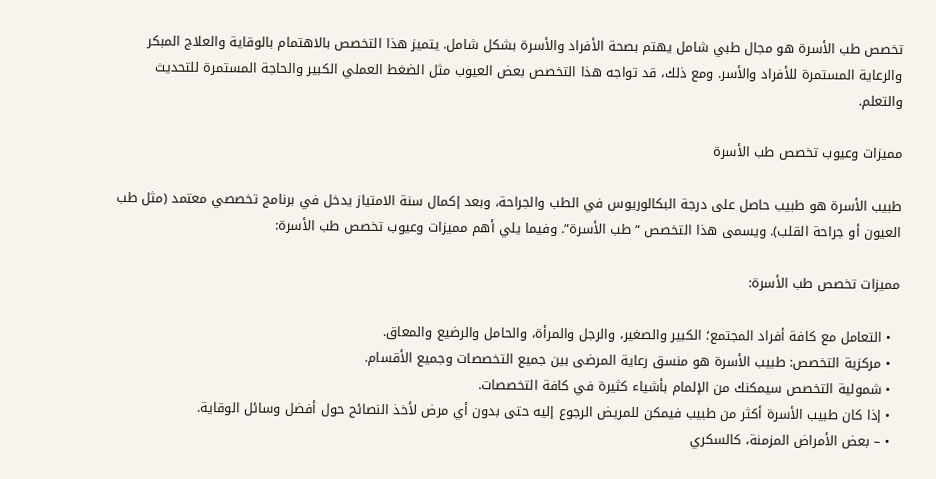تخصص طب الأسرة هو مجال طبي شامل يهتم بصحة الأفراد والأسرة بشكل شامل. يتميز هذا التخصص بالاهتمام بالوقاية والعلاج المبكر والرعاية المستمرة للأفراد والأسر. ومع ذلك، قد تواجه هذا التخصص بعض العيوب مثل الضغط العملي الكبير والحاجة المستمرة للتحديث والتعلم.

مميزات وعيوب تخصص طب الأسرة

طبيب الأسرة هو طبيب حاصل على درجة البكالوريوس في الطب والجراحة، وبعد إكمال سنة الامتياز يدخل في برنامج تخصصي معتمد (مثل طب العيون أو جراحة القلب). ويسمى هذا التخصص “طب الأسرة”. وفيما يلي أهم مميزات وعيوب تخصص طب الأسرة:

مميزات تخصص طب الأسرة:

  • التعامل مع كافة أفراد المجتمع؛ الكبير والصغير، والرجل والمرأة، والحامل والرضيع والمعاق.
  • مركزية التخصص: طبيب الأسرة هو منسق رعاية المرضى بين جميع التخصصات وجميع الأقسام.
  • شمولية التخصص سيمكنك من الإلمام بأشياء كثيرة في كافة التخصصات.
  • إذا كان طبيب الأسرة أكثر من طبيب فيمكن للمريض الرجوع إليه حتى بدون أي مرض لأخذ النصائح حول أفضل وسائل الوقاية.
  • – بعض الأمراض المزمنة، كالسكري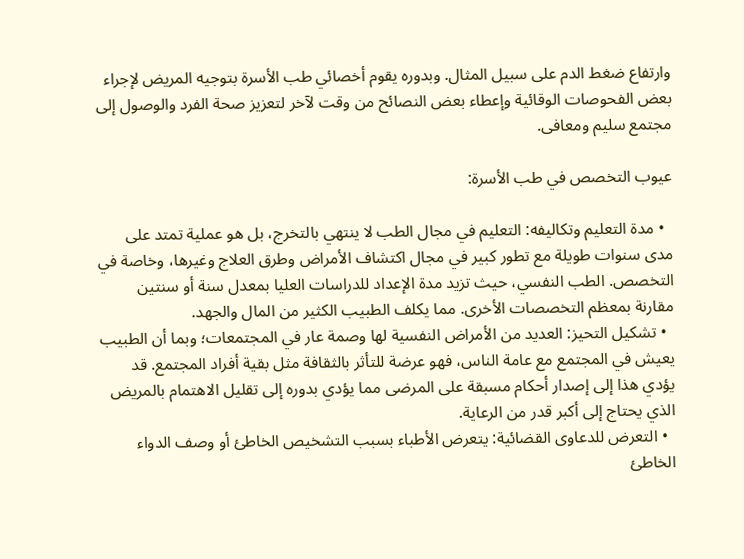وارتفاع ضغط الدم على سبيل المثال. وبدوره يقوم أخصائي طب الأسرة بتوجيه المريض لإجراء بعض الفحوصات الوقائية وإعطاء بعض النصائح من وقت لآخر لتعزيز صحة الفرد والوصول إلى مجتمع سليم ومعافى.

عيوب التخصص في طب الأسرة:

  • مدة التعليم وتكاليفه: التعليم في مجال الطب لا ينتهي بالتخرج، بل هو عملية تمتد على مدى سنوات طويلة مع تطور كبير في مجال اكتشاف الأمراض وطرق العلاج وغيرها، وخاصة في التخصص. الطب النفسي، حيث تزيد مدة الإعداد للدراسات العليا بمعدل سنة أو سنتين مقارنة بمعظم التخصصات الأخرى. مما يكلف الطبيب الكثير من المال والجهد.
  • تشكيل التحيز: العديد من الأمراض النفسية لها وصمة عار في المجتمعات؛ وبما أن الطبيب يعيش في المجتمع مع عامة الناس، فهو عرضة للتأثر بالثقافة مثل بقية أفراد المجتمع. قد يؤدي هذا إلى إصدار أحكام مسبقة على المرضى مما يؤدي بدوره إلى تقليل الاهتمام بالمريض الذي يحتاج إلى أكبر قدر من الرعاية.
  • التعرض للدعاوى القضائية: يتعرض الأطباء بسبب التشخيص الخاطئ أو وصف الدواء الخاطئ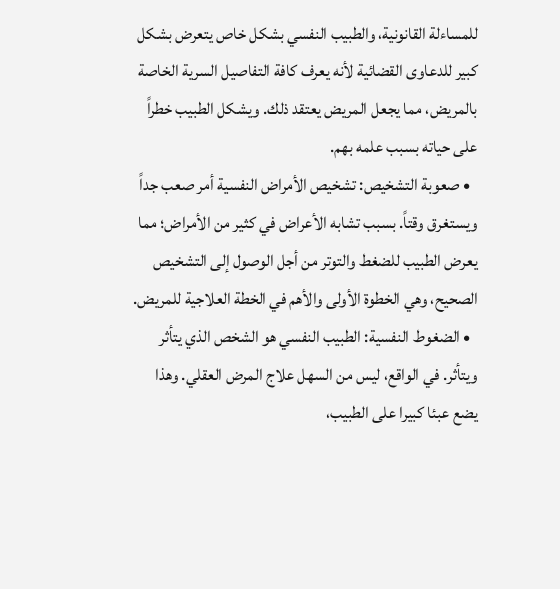للمساءلة القانونية، والطبيب النفسي بشكل خاص يتعرض بشكل كبير للدعاوى القضائية لأنه يعرف كافة التفاصيل السرية الخاصة بالمريض، مما يجعل المريض يعتقد ذلك. ويشكل الطبيب خطراً على حياته بسبب علمه بهم.
  • صعوبة التشخيص: تشخيص الأمراض النفسية أمر صعب جداً ويستغرق وقتاً. بسبب تشابه الأعراض في كثير من الأمراض؛ مما يعرض الطبيب للضغط والتوتر من أجل الوصول إلى التشخيص الصحيح، وهي الخطوة الأولى والأهم في الخطة العلاجية للمريض.
  • الضغوط النفسية: الطبيب النفسي هو الشخص الذي يتأثر ويتأثر. في الواقع، ليس من السهل علاج المرض العقلي. وهذا يضع عبئا كبيرا على الطبيب،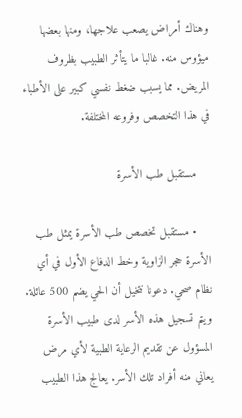وهناك أمراض يصعب علاجها، ومنها بعضها ميؤوس منه. غالبا ما يتأثر الطبيب بظروف المريض. مما يسبب ضغط نفسي كبير على الأطباء في هذا التخصص وفروعه المختلفة.

    مستقبل طب الأسرة

    • مستقبل تخصص طب الأسرة يمثل طب الأسرة حجر الزاوية وخط الدفاع الأول في أي نظام صحي. دعونا نتخيل أن الحي يضم 500 عائلة. ويتم تسجيل هذه الأسر لدى طبيب الأسرة المسؤول عن تقديم الرعاية الطبية لأي مرض يعاني منه أفراد تلك الأسر. يعالج هذا الطبيب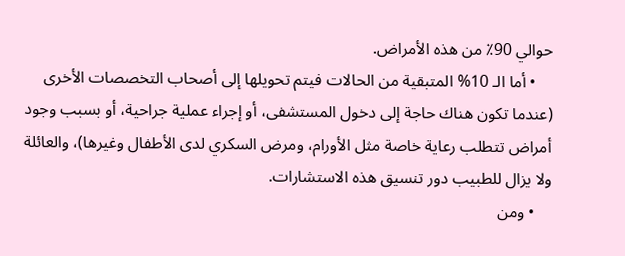حوالي 90٪ من هذه الأمراض.
    • أما الـ 10% المتبقية من الحالات فيتم تحويلها إلى أصحاب التخصصات الأخرى (عندما تكون هناك حاجة إلى دخول المستشفى، أو إجراء عملية جراحية، أو بسبب وجود أمراض تتطلب رعاية خاصة مثل الأورام، ومرض السكري لدى الأطفال وغيرها)، والعائلة ولا يزال للطبيب دور تنسيق هذه الاستشارات.
    • ومن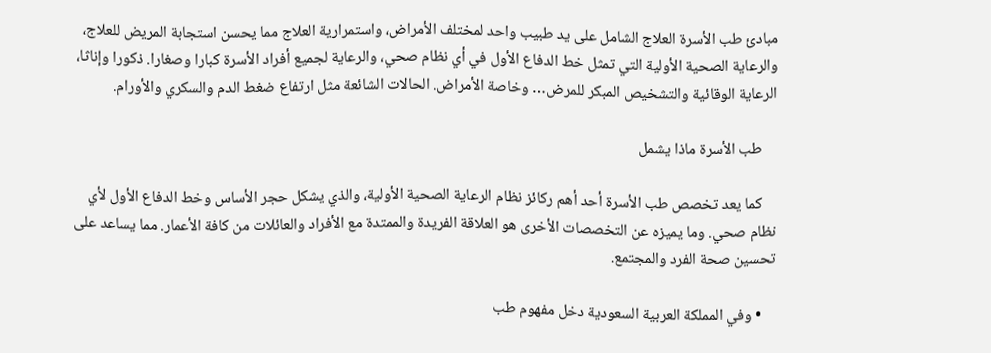مبادئ طب الأسرة العلاج الشامل على يد طبيب واحد لمختلف الأمراض، واستمرارية العلاج مما يحسن استجابة المريض للعلاج، والرعاية الصحية الأولية التي تمثل خط الدفاع الأول في أي نظام صحي، والرعاية لجميع أفراد الأسرة كبارا وصغارا. ذكورا وإناثا، الرعاية الوقائية والتشخيص المبكر للمرض… وخاصة الأمراض. الحالات الشائعة مثل ارتفاع ضغط الدم والسكري والأورام.

    طب الأسرة ماذا يشمل

    كما يعد تخصص طب الأسرة أحد أهم ركائز نظام الرعاية الصحية الأولية، والذي يشكل حجر الأساس وخط الدفاع الأول لأي نظام صحي. وما يميزه عن التخصصات الأخرى هو العلاقة الفريدة والممتدة مع الأفراد والعائلات من كافة الأعمار. مما يساعد على تحسين صحة الفرد والمجتمع.

    • وفي المملكة العربية السعودية دخل مفهوم طب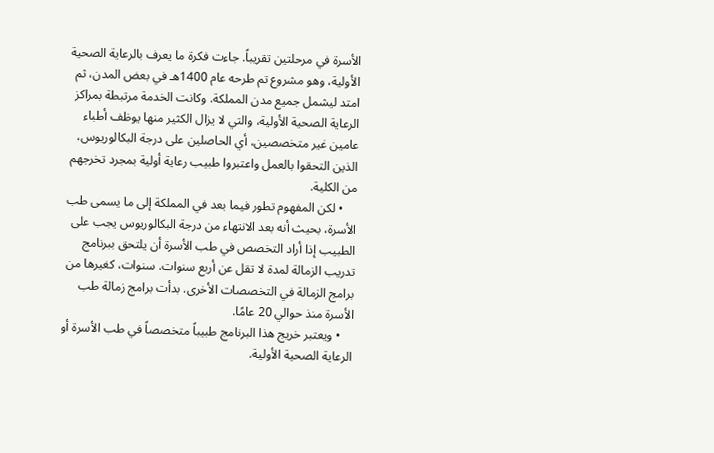الأسرة في مرحلتين تقريباً. جاءت فكرة ما يعرف بالرعاية الصحية الأولية، وهو مشروع تم طرحه عام 1400هـ في بعض المدن، ثم امتد ليشمل جميع مدن المملكة. وكانت الخدمة مرتبطة بمراكز الرعاية الصحية الأولية، والتي لا يزال الكثير منها يوظف أطباء عامين غير متخصصين، أي الحاصلين على درجة البكالوريوس، الذين التحقوا بالعمل واعتبروا طبيب رعاية أولية بمجرد تخرجهم من الكلية.
    • لكن المفهوم تطور فيما بعد في المملكة إلى ما يسمى طب الأسرة، بحيث أنه بعد الانتهاء من درجة البكالوريوس يجب على الطبيب إذا أراد التخصص في طب الأسرة أن يلتحق ببرنامج تدريب الزمالة لمدة لا تقل عن أربع سنوات. سنوات، كغيرها من برامج الزمالة في التخصصات الأخرى. بدأت برامج زمالة طب الأسرة منذ حوالي 20 عامًا.
    • ويعتبر خريج هذا البرنامج طبيباً متخصصاً في طب الأسرة أو الرعاية الصحية الأولية.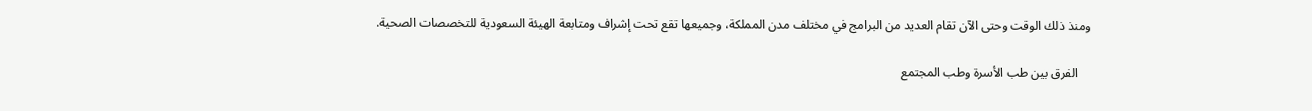ومنذ ذلك الوقت وحتى الآن تقام العديد من البرامج في مختلف مدن المملكة، وجميعها تقع تحت إشراف ومتابعة الهيئة السعودية للتخصصات الصحية.

    الفرق بين طب الأسرة وطب المجتمع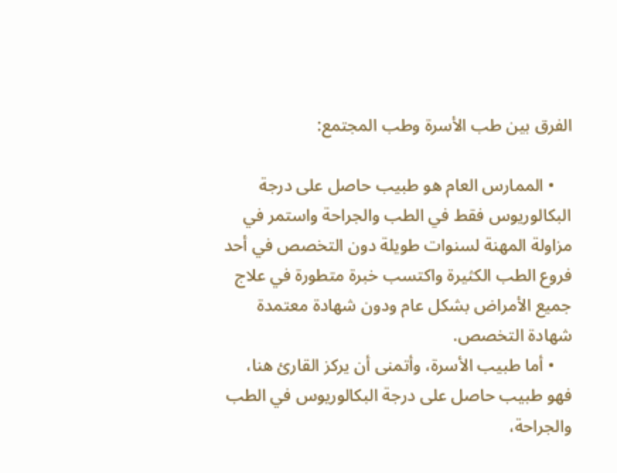الفرق بين طب الأسرة وطب المجتمع:

    • الممارس العام هو طبيب حاصل على درجة البكالوريوس فقط في الطب والجراحة واستمر في مزاولة المهنة لسنوات طويلة دون التخصص في أحد فروع الطب الكثيرة واكتسب خبرة متطورة في علاج جميع الأمراض بشكل عام ودون شهادة معتمدة شهادة التخصص.
    • أما طبيب الأسرة، وأتمنى أن يركز القارئ هنا، فهو طبيب حاصل على درجة البكالوريوس في الطب والجراحة،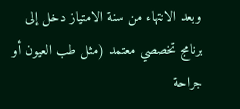وبعد الانتهاء من سنة الامتياز دخل إلى برنامج تخصصي معتمد (مثل طب العيون أو جراحة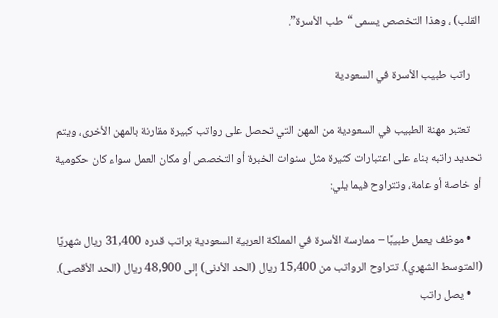القلب) ، وهذا التخصص يسمى “طب الأسرة”.

    راتب طبيب الأسرة في السعودية

    تعتبر مهنة الطبيب في السعودية من المهن التي تحصل على رواتب كبيرة مقارنة بالمهن الأخرى، ويتم تحديد راتبه بناء على اعتبارات كثيرة مثل سنوات الخبرة أو التخصص أو مكان العمل سواء كان حكومية أو خاصة أو عامة، وتتراوح فيما يلي:

    • موظف يعمل طبيبًا – ممارسة الأسرة في المملكة العربية السعودية براتب قدره 31,400 ريال شهريًا (المتوسط الشهري). تتراوح الرواتب من 15,400 ريال (الحد الأدنى) إلى 48,900 ريال (الحد الأقصى).
    • يصل راتب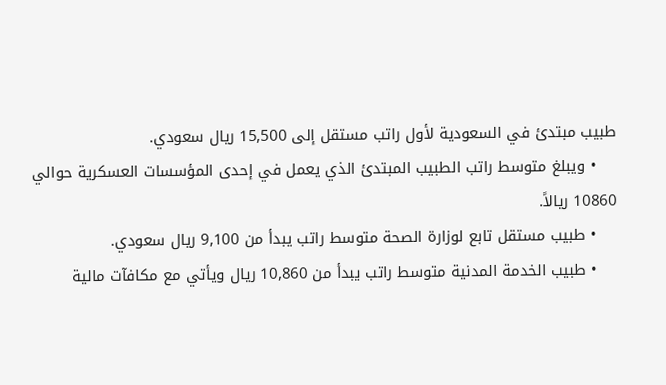طبيب مبتدئ في السعودية لأول راتب مستقل إلى 15,500 ريال سعودي.
    • ويبلغ متوسط راتب الطبيب المبتدئ الذي يعمل في إحدى المؤسسات العسكرية حوالي 10860 ريالاً.
    • طبيب مستقل تابع لوزارة الصحة متوسط راتب يبدأ من 9,100 ريال سعودي.
    • طبيب الخدمة المدنية متوسط راتب يبدأ من 10,860 ريال ويأتي مع مكافآت مالية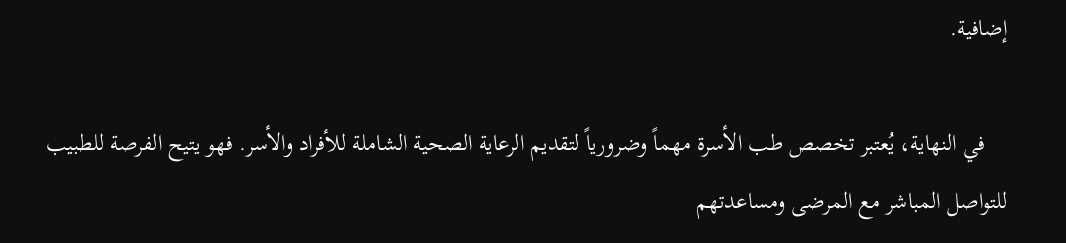إضافية.

    في النهاية، يُعتبر تخصص طب الأسرة مهماً وضرورياً لتقديم الرعاية الصحية الشاملة للأفراد والأسر. فهو يتيح الفرصة للطبيب للتواصل المباشر مع المرضى ومساعدتهم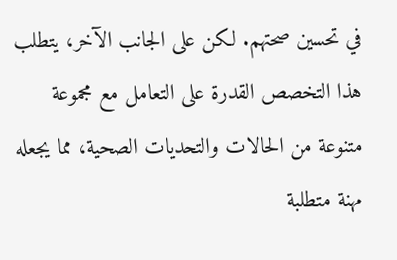في تحسين صحتهم. لكن على الجانب الآخر، يتطلب هذا التخصص القدرة على التعامل مع مجموعة متنوعة من الحالات والتحديات الصحية، مما يجعله مهنة متطلبة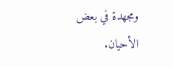ومجهدة في بعض الأحيان.